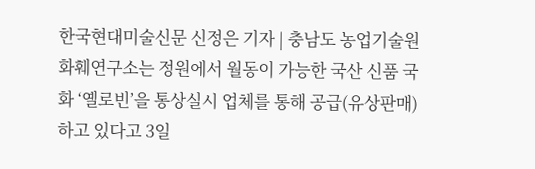한국현대미술신문 신정은 기자 | 충남도 농업기술원 화훼연구소는 정원에서 월동이 가능한 국산 신품 국화 ‘옐로빈’을 통상실시 업체를 통해 공급(유상판매)하고 있다고 3일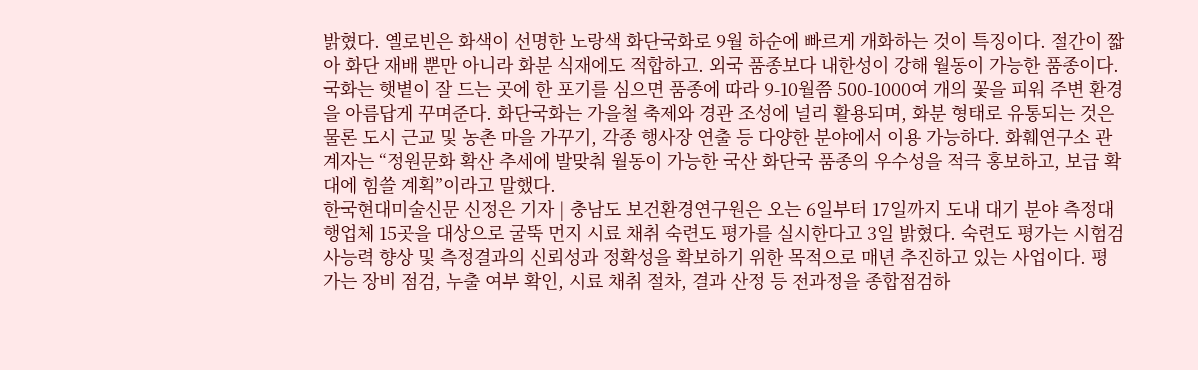밝혔다. 옐로빈은 화색이 선명한 노랑색 화단국화로 9월 하순에 빠르게 개화하는 것이 특징이다. 절간이 짧아 화단 재배 뿐만 아니라 화분 식재에도 적합하고. 외국 품종보다 내한성이 강해 월동이 가능한 품종이다. 국화는 햇볕이 잘 드는 곳에 한 포기를 심으면 품종에 따라 9-10월쯤 500-1000여 개의 꽃을 피워 주변 환경을 아름답게 꾸며준다. 화단국화는 가을철 축제와 경관 조성에 널리 활용되며, 화분 형태로 유통되는 것은 물론 도시 근교 및 농촌 마을 가꾸기, 각종 행사장 연출 등 다양한 분야에서 이용 가능하다. 화훼연구소 관계자는 “정원문화 확산 추세에 발맞춰 월동이 가능한 국산 화단국 품종의 우수성을 적극 홍보하고, 보급 확대에 힘쓸 계획”이라고 말했다.
한국현대미술신문 신정은 기자 | 충남도 보건환경연구원은 오는 6일부터 17일까지 도내 대기 분야 측정대행업체 15곳을 대상으로 굴뚝 먼지 시료 채취 숙련도 평가를 실시한다고 3일 밝혔다. 숙련도 평가는 시험검사능력 향상 및 측정결과의 신뢰성과 정확성을 확보하기 위한 목적으로 매년 추진하고 있는 사업이다. 평가는 장비 점검, 누출 여부 확인, 시료 채취 절차, 결과 산정 등 전과정을 종합점검하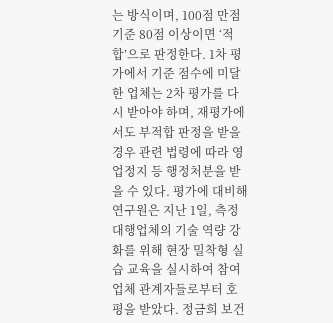는 방식이며, 100점 만점 기준 80점 이상이면 ‘적합’으로 판정한다. 1차 평가에서 기준 점수에 미달한 업체는 2차 평가를 다시 받아야 하며, 재평가에서도 부적합 판정을 받을 경우 관련 법령에 따라 영업정지 등 행정처분을 받을 수 있다. 평가에 대비해 연구원은 지난 1일, 측정대행업체의 기술 역량 강화를 위해 현장 밀착형 실습 교육을 실시하여 참여 업체 관계자들로부터 호평을 받았다. 정금희 보건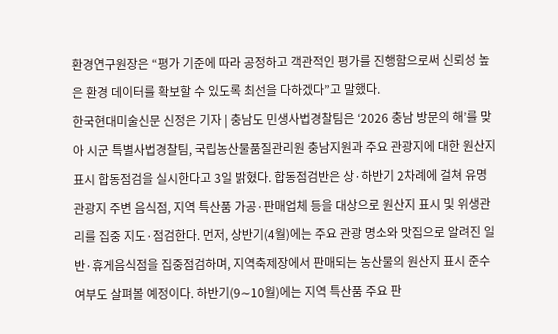환경연구원장은 “평가 기준에 따라 공정하고 객관적인 평가를 진행함으로써 신뢰성 높은 환경 데이터를 확보할 수 있도록 최선을 다하겠다”고 말했다.
한국현대미술신문 신정은 기자 | 충남도 민생사법경찰팀은 ‘2026 충남 방문의 해’를 맞아 시군 특별사법경찰팀, 국립농산물품질관리원 충남지원과 주요 관광지에 대한 원산지 표시 합동점검을 실시한다고 3일 밝혔다. 합동점검반은 상·하반기 2차례에 걸쳐 유명 관광지 주변 음식점, 지역 특산품 가공·판매업체 등을 대상으로 원산지 표시 및 위생관리를 집중 지도·점검한다. 먼저, 상반기(4월)에는 주요 관광 명소와 맛집으로 알려진 일반·휴게음식점을 집중점검하며, 지역축제장에서 판매되는 농산물의 원산지 표시 준수 여부도 살펴볼 예정이다. 하반기(9∼10월)에는 지역 특산품 주요 판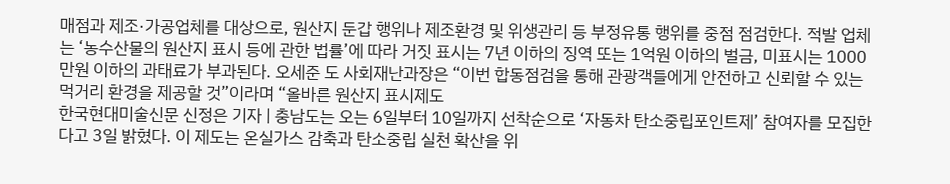매점과 제조·가공업체를 대상으로, 원산지 둔갑 행위나 제조환경 및 위생관리 등 부정유통 행위를 중점 점검한다. 적발 업체는 ‘농수산물의 원산지 표시 등에 관한 법률’에 따라 거짓 표시는 7년 이하의 징역 또는 1억원 이하의 벌금, 미표시는 1000만원 이하의 과태료가 부과된다. 오세준 도 사회재난과장은 “이번 합동점검을 통해 관광객들에게 안전하고 신뢰할 수 있는 먹거리 환경을 제공할 것”이라며 “올바른 원산지 표시제도
한국현대미술신문 신정은 기자 | 충남도는 오는 6일부터 10일까지 선착순으로 ‘자동차 탄소중립포인트제’ 참여자를 모집한다고 3일 밝혔다. 이 제도는 온실가스 감축과 탄소중립 실천 확산을 위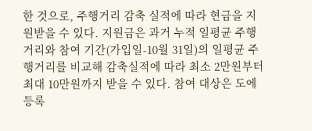한 것으로, 주행거리 감축 실적에 따라 현금을 지원받을 수 있다. 지원금은 과거 누적 일평균 주행거리와 참여 기간(가입일-10월 31일)의 일평균 주행거리를 비교해 감축실적에 따라 최소 2만원부터 최대 10만원까지 받을 수 있다. 참여 대상은 도에 등록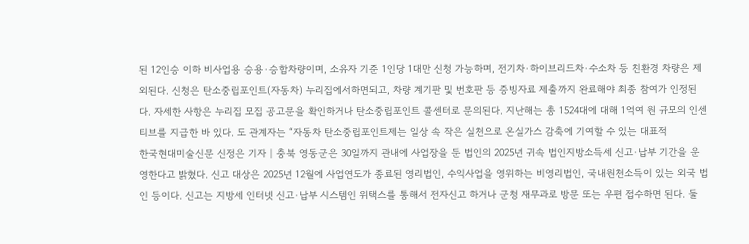된 12인승 이하 비사업용 승용·승합차량이며, 소유자 기준 1인당 1대만 신청 가능하며, 전기차·하이브리드차·수소차 등 친환경 차량은 제외된다. 신청은 탄소중립포인트(자동차) 누리집에서하면되고, 차량 계기판 및 번호판 등 증빙자료 제출까지 완료해야 최종 참여가 인정된다. 자세한 사항은 누리집 모집 공고문을 확인하거나 탄소중립포인트 콜센터로 문의된다. 지난해는 총 1524대에 대해 1억여 원 규모의 인센티브를 지급한 바 있다. 도 관계자는 “자동차 탄소중립포인트제는 일상 속 작은 실천으로 온실가스 감축에 기여할 수 있는 대표적
한국현대미술신문 신정은 기자 | 충북 영동군은 30일까지 관내에 사업장을 둔 법인의 2025년 귀속 법인지방소득세 신고·납부 기간을 운영한다고 밝혔다. 신고 대상은 2025년 12월에 사업연도가 종료된 영리법인, 수익사업을 영위하는 비영리법인, 국내원천소득이 있는 외국 법인 등이다. 신고는 지방세 인터넷 신고·납부 시스템인 위택스를 통해서 전자신고 하거나 군청 재무과로 방문 또는 우편 접수하면 된다. 둘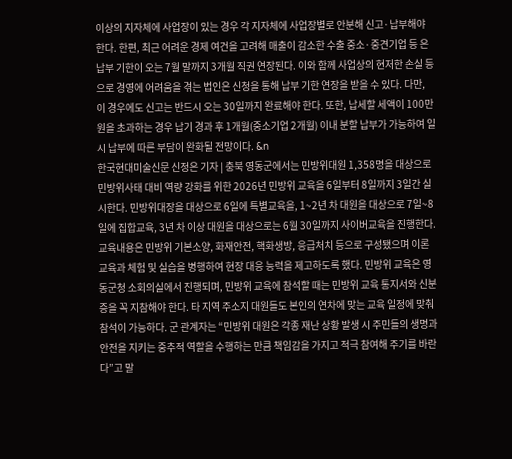이상의 지자체에 사업장이 있는 경우 각 지자체에 사업장별로 안분해 신고·납부해야 한다. 한편, 최근 어려운 경제 여건을 고려해 매출이 감소한 수출 중소·중견기업 등 은 납부 기한이 오는 7월 말까지 3개월 직권 연장된다. 이와 함께 사업상의 현저한 손실 등으로 경영에 어려움을 겪는 법인은 신청을 통해 납부 기한 연장을 받을 수 있다. 다만, 이 경우에도 신고는 반드시 오는 30일까지 완료해야 한다. 또한, 납세할 세액이 100만 원을 초과하는 경우 납기 경과 후 1개월(중소기업 2개월) 이내 분할 납부가 가능하여 일시 납부에 따른 부담이 완화될 전망이다. &n
한국현대미술신문 신정은 기자 | 충북 영동군에서는 민방위대원 1,358명을 대상으로 민방위사태 대비 역량 강화를 위한 2026년 민방위 교육을 6일부터 8일까지 3일간 실시한다. 민방위대장을 대상으로 6일에 특별교육을, 1~2년 차 대원을 대상으로 7일~8일에 집합교육, 3년 차 이상 대원을 대상으로는 6월 30일까지 사이버교육을 진행한다. 교육내용은 민방위 기본소양, 화재안전, 핵화생방, 응급처치 등으로 구성됐으며 이론교육과 체험 및 실습을 병행하여 현장 대응 능력을 제고하도록 했다. 민방위 교육은 영동군청 소회의실에서 진행되며, 민방위 교육에 참석할 때는 민방위 교육 통지서와 신분증을 꼭 지참해야 한다. 타 지역 주소지 대원들도 본인의 연차에 맞는 교육 일정에 맞춰 참석이 가능하다. 군 관계자는 “민방위 대원은 각종 재난 상황 발생 시 주민들의 생명과 안전을 지키는 중추적 역할을 수행하는 만큼 책임감을 가지고 적극 참여해 주기를 바란다”고 말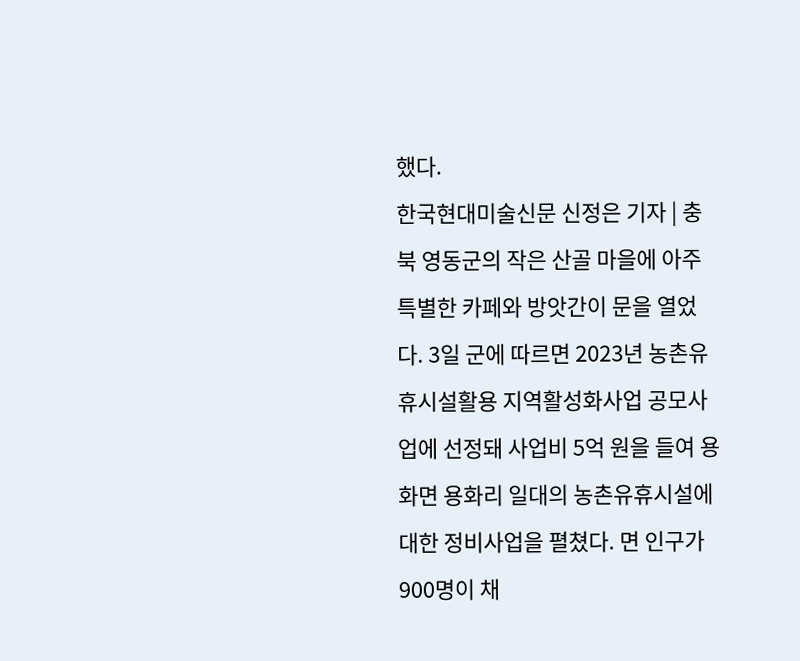했다.
한국현대미술신문 신정은 기자 | 충북 영동군의 작은 산골 마을에 아주 특별한 카페와 방앗간이 문을 열었다. 3일 군에 따르면 2023년 농촌유휴시설활용 지역활성화사업 공모사업에 선정돼 사업비 5억 원을 들여 용화면 용화리 일대의 농촌유휴시설에 대한 정비사업을 펼쳤다. 면 인구가 900명이 채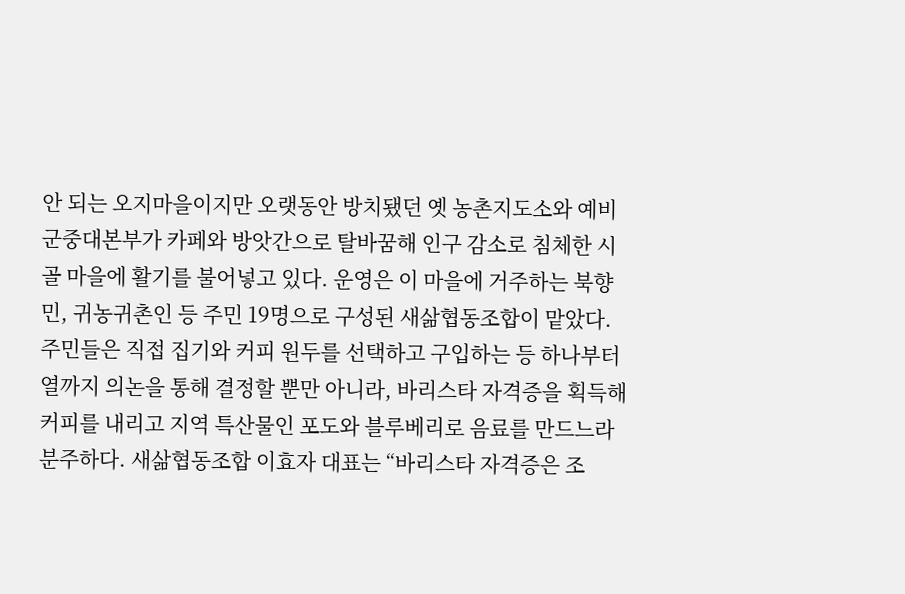안 되는 오지마을이지만 오랫동안 방치됐던 옛 농촌지도소와 예비군중대본부가 카페와 방앗간으로 탈바꿈해 인구 감소로 침체한 시골 마을에 활기를 불어넣고 있다. 운영은 이 마을에 거주하는 북향민, 귀농귀촌인 등 주민 19명으로 구성된 새삶협동조합이 맡았다. 주민들은 직접 집기와 커피 원두를 선택하고 구입하는 등 하나부터 열까지 의논을 통해 결정할 뿐만 아니라, 바리스타 자격증을 획득해 커피를 내리고 지역 특산물인 포도와 블루베리로 음료를 만드느라 분주하다. 새삶협동조합 이효자 대표는 “바리스타 자격증은 조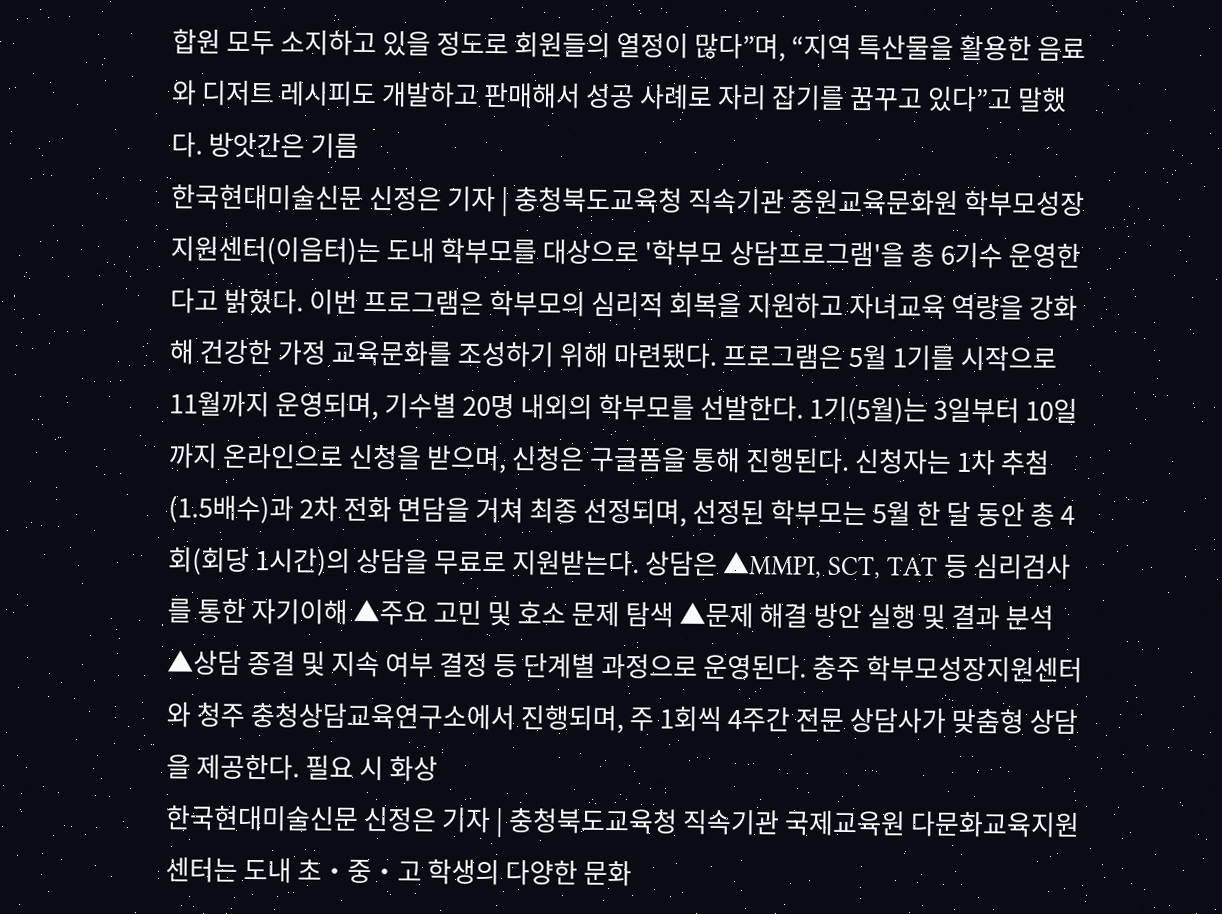합원 모두 소지하고 있을 정도로 회원들의 열정이 많다”며, “지역 특산물을 활용한 음료와 디저트 레시피도 개발하고 판매해서 성공 사례로 자리 잡기를 꿈꾸고 있다”고 말했다. 방앗간은 기름
한국현대미술신문 신정은 기자 | 충청북도교육청 직속기관 중원교육문화원 학부모성장지원센터(이음터)는 도내 학부모를 대상으로 '학부모 상담프로그램'을 총 6기수 운영한다고 밝혔다. 이번 프로그램은 학부모의 심리적 회복을 지원하고 자녀교육 역량을 강화해 건강한 가정 교육문화를 조성하기 위해 마련됐다. 프로그램은 5월 1기를 시작으로 11월까지 운영되며, 기수별 20명 내외의 학부모를 선발한다. 1기(5월)는 3일부터 10일까지 온라인으로 신청을 받으며, 신청은 구글폼을 통해 진행된다. 신청자는 1차 추첨(1.5배수)과 2차 전화 면담을 거쳐 최종 선정되며, 선정된 학부모는 5월 한 달 동안 총 4회(회당 1시간)의 상담을 무료로 지원받는다. 상담은 ▲MMPI, SCT, TAT 등 심리검사를 통한 자기이해 ▲주요 고민 및 호소 문제 탐색 ▲문제 해결 방안 실행 및 결과 분석 ▲상담 종결 및 지속 여부 결정 등 단계별 과정으로 운영된다. 충주 학부모성장지원센터와 청주 충청상담교육연구소에서 진행되며, 주 1회씩 4주간 전문 상담사가 맞춤형 상담을 제공한다. 필요 시 화상
한국현대미술신문 신정은 기자 | 충청북도교육청 직속기관 국제교육원 다문화교육지원센터는 도내 초‧중‧고 학생의 다양한 문화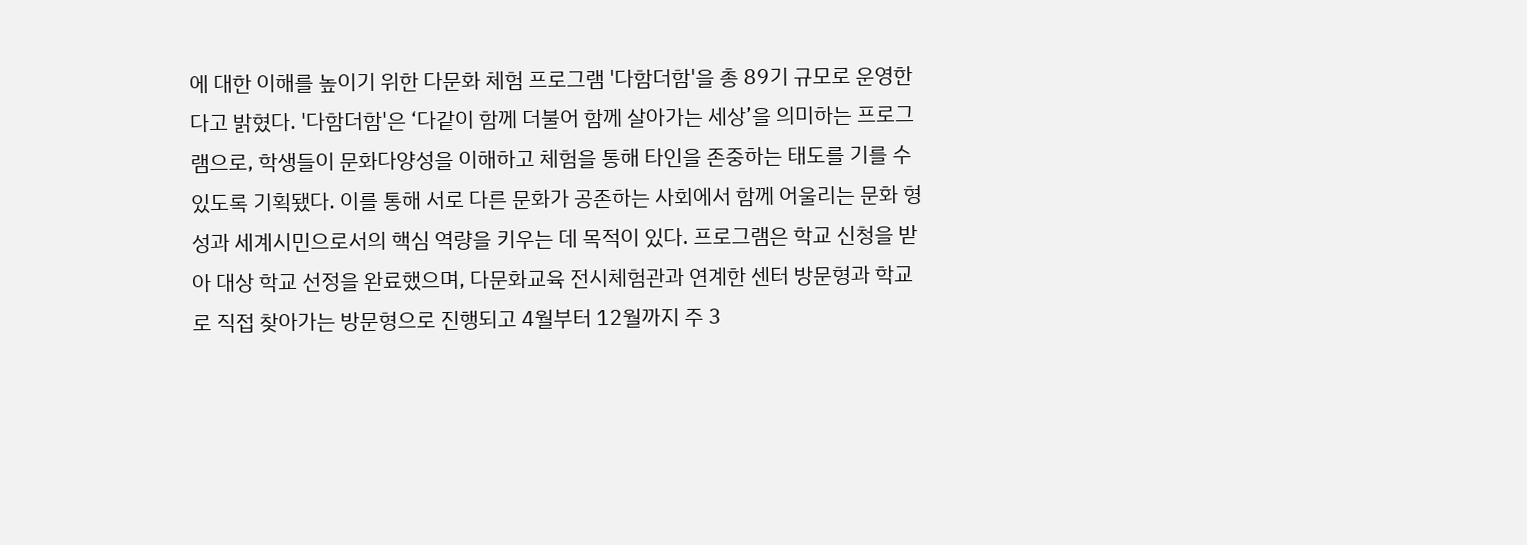에 대한 이해를 높이기 위한 다문화 체험 프로그램 '다함더함'을 총 89기 규모로 운영한다고 밝혔다. '다함더함'은 ‘다같이 함께 더불어 함께 살아가는 세상’을 의미하는 프로그램으로, 학생들이 문화다양성을 이해하고 체험을 통해 타인을 존중하는 태도를 기를 수 있도록 기획됐다. 이를 통해 서로 다른 문화가 공존하는 사회에서 함께 어울리는 문화 형성과 세계시민으로서의 핵심 역량을 키우는 데 목적이 있다. 프로그램은 학교 신청을 받아 대상 학교 선정을 완료했으며, 다문화교육 전시체험관과 연계한 센터 방문형과 학교로 직접 찾아가는 방문형으로 진행되고 4월부터 12월까지 주 3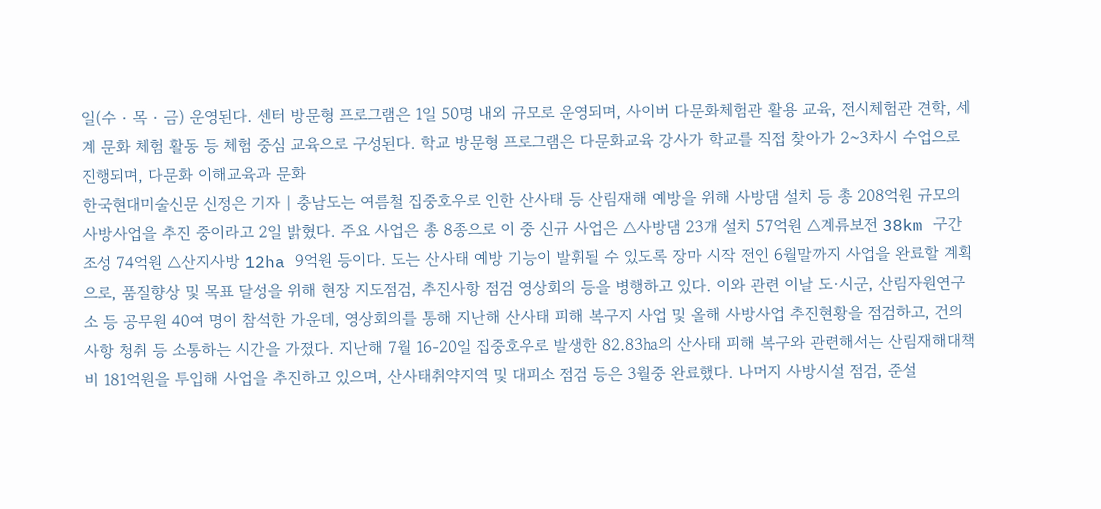일(수‧목‧금) 운영된다. 센터 방문형 프로그램은 1일 50명 내외 규모로 운영되며, 사이버 다문화체험관 활용 교육, 전시체험관 견학, 세계 문화 체험 활동 등 체험 중심 교육으로 구성된다. 학교 방문형 프로그램은 다문화교육 강사가 학교를 직접 찾아가 2~3차시 수업으로 진행되며, 다문화 이해교육과 문화
한국현대미술신문 신정은 기자 | 충남도는 여름철 집중호우로 인한 산사태 등 산림재해 예방을 위해 사방댐 설치 등 총 208억원 규모의 사방사업을 추진 중이라고 2일 밝혔다. 주요 사업은 총 8종으로 이 중 신규 사업은 △사방댐 23개 설치 57억원 △계류보전 38km 구간 조성 74억원 △산지사방 12ha 9억원 등이다. 도는 산사태 예방 기능이 발휘될 수 있도록 장마 시작 전인 6월말까지 사업을 완료할 계획으로, 품질향상 및 목표 달성을 위해 현장 지도점검, 추진사항 점검 영상회의 등을 병행하고 있다. 이와 관련 이날 도·시군, 산림자원연구소 등 공무원 40여 명이 참석한 가운데, 영상회의를 통해 지난해 산사태 피해 복구지 사업 및 올해 사방사업 추진현황을 점검하고, 건의사항 청취 등 소통하는 시간을 가졌다. 지난해 7월 16-20일 집중호우로 발생한 82.83㏊의 산사태 피해 복구와 관련해서는 산림재해대책비 181억원을 투입해 사업을 추진하고 있으며, 산사태취약지역 및 대피소 점검 등은 3월중 완료했다. 나머지 사방시설 점검, 준설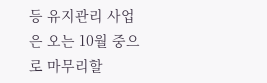등 유지관리 사업은 오는 10월 중으로 마무리할